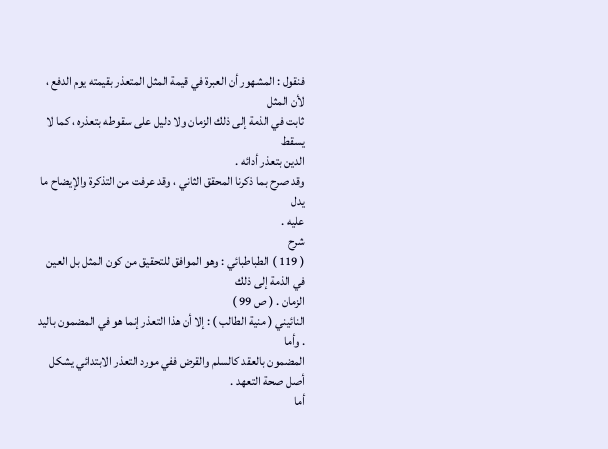فنقول : المشهور أن العبرة في قيمة المثل المتعذر بقيمته يوم الدفع ، لأن المثل
ثابت في الذمة إلى ذلك الزمان ولا دليل على سقوطه بتعذره ، كما لا يسقط
الدين بتعذر أدائه .
وقد صرح بما ذكرنا المحقق الثاني ، وقد عرفت من التذكرة والإيضاح ما يدل
عليه .
شرح
( 119 ) الطباطبائي : وهو الموافق للتحقيق من كون المثل بل العين في الذمة إلى ذلك
الزمان . ( ص 99 )
النائيني ( منية الطالب ) : إلا أن هذا التعذر إنما هو في المضمون باليد . وأما
المضمون بالعقد كالسلم والقرض ففي مورد التعذر الابتدائي يشكل أصل صحة التعهد .
أما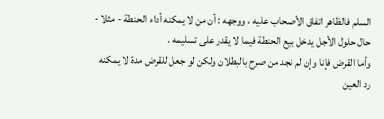السلم فالظاهر اتفاق الأصحاب عليه ، ووجهه : أن من لا يمكنه أداء الحنطة - مثلا -
حال حلول الأجل يدخل بيع الحنطة فيما لا يقدر على تسليمه .
وأما القرض فإنا وإن لم نجد من صرح بالبطلان ولكن لو جعل للقرض مدة لا يمكنه
رد العين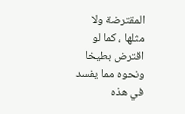المقترضة ولا مثلها ، كما لو اقترض بطيخا ونحوه مما يفسد في هذه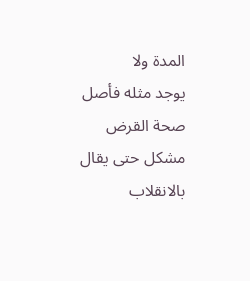المدة ولا
يوجد مثله فأصل صحة القرض مشكل حتى يقال بالانقلاب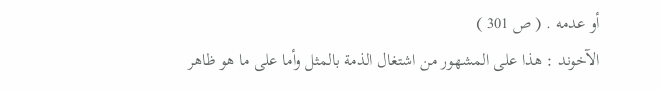أو عدمه . ( ص 301 )
الآخوند : هذا على المشهور من اشتغال الذمة بالمثل وأما على ما هو ظاهر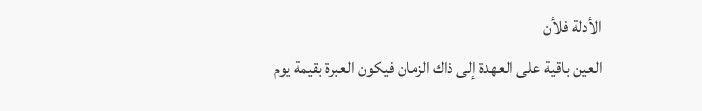الأدلة فلأن
العين باقية على العهدة إلى ذاك الزمان فيكون العبرة بقيمة يوم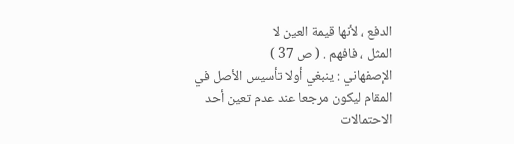الدفع ، لأنها قيمة العين لا
المثل ، فافهم . ( ص 37 )
الإصفهاني : ينبغي أولا تأسيس الأصل في المقام ليكون مرجعا عند عدم تعين أحد
الاحتمالات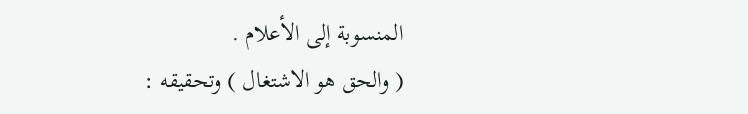المنسوبة إلى الأعلام .
( والحق هو الاشتغال ) وتحقيقه :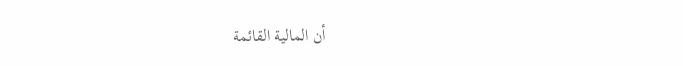أن المالية القائمة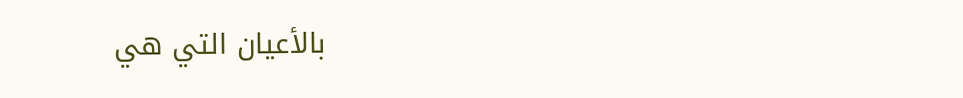بالأعيان التي هي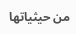من حيثياتها